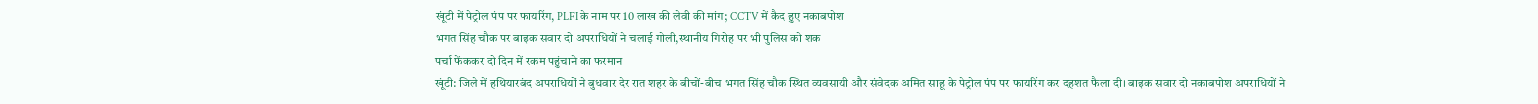खूंटी में पेट्रोल पंप पर फायरिंग, PLFI के नाम पर 10 लाख की लेवी की मांग; CCTV में कैद हुए नकाबपोश
भगत सिंह चौक पर बाइक सवार दो अपराधियों ने चलाई गोली,स्थानीय गिरोह पर भी पुलिस को शक
पर्चा फेंककर दो दिन में रकम पहुंचाने का फरमान
खूंटी: जिले में हथियारबंद अपराधियों ने बुधवार देर रात शहर के बीचों-बीच भगत सिंह चौक स्थित व्यवसायी और संवेदक अमित साहू के पेट्रोल पंप पर फायरिंग कर दहशत फैला दी। बाइक सवार दो नकाबपोश अपराधियों ने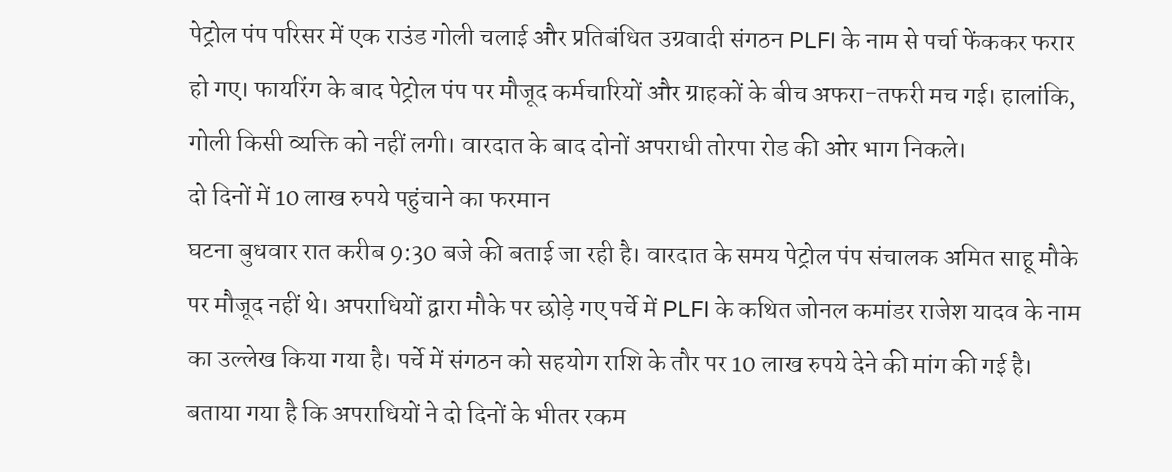पेट्रोल पंप परिसर में एक राउंड गोली चलाई और प्रतिबंधित उग्रवादी संगठन PLFI के नाम से पर्चा फेंककर फरार हो गए। फायरिंग के बाद पेट्रोल पंप पर मौजूद कर्मचारियों और ग्राहकों के बीच अफरा-तफरी मच गई। हालांकि, गोली किसी व्यक्ति को नहीं लगी। वारदात के बाद दोनों अपराधी तोरपा रोड की ओर भाग निकले।
दो दिनों में 10 लाख रुपये पहुंचाने का फरमान
घटना बुधवार रात करीब 9:30 बजे की बताई जा रही है। वारदात के समय पेट्रोल पंप संचालक अमित साहू मौके पर मौजूद नहीं थे। अपराधियों द्वारा मौके पर छोड़े गए पर्चे में PLFI के कथित जोनल कमांडर राजेश यादव के नाम का उल्लेख किया गया है। पर्चे में संगठन को सहयोग राशि के तौर पर 10 लाख रुपये देने की मांग की गई है। बताया गया है कि अपराधियों ने दो दिनों के भीतर रकम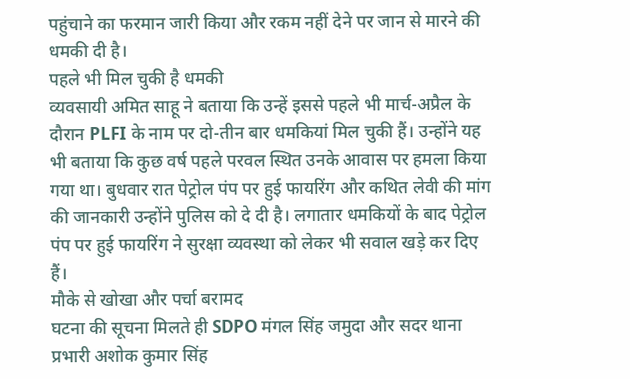पहुंचाने का फरमान जारी किया और रकम नहीं देने पर जान से मारने की धमकी दी है।
पहले भी मिल चुकी है धमकी
व्यवसायी अमित साहू ने बताया कि उन्हें इससे पहले भी मार्च-अप्रैल के दौरान PLFI के नाम पर दो-तीन बार धमकियां मिल चुकी हैं। उन्होंने यह भी बताया कि कुछ वर्ष पहले परवल स्थित उनके आवास पर हमला किया गया था। बुधवार रात पेट्रोल पंप पर हुई फायरिंग और कथित लेवी की मांग की जानकारी उन्होंने पुलिस को दे दी है। लगातार धमकियों के बाद पेट्रोल पंप पर हुई फायरिंग ने सुरक्षा व्यवस्था को लेकर भी सवाल खड़े कर दिए हैं।
मौके से खोखा और पर्चा बरामद
घटना की सूचना मिलते ही SDPO मंगल सिंह जमुदा और सदर थाना प्रभारी अशोक कुमार सिंह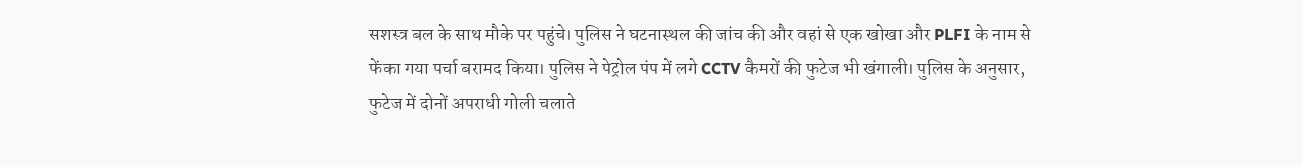सशस्त्र बल के साथ मौके पर पहुंचे। पुलिस ने घटनास्थल की जांच की और वहां से एक खोखा और PLFI के नाम से फेंका गया पर्चा बरामद किया। पुलिस ने पेट्रोल पंप में लगे CCTV कैमरों की फुटेज भी खंगाली। पुलिस के अनुसार, फुटेज में दोनों अपराधी गोली चलाते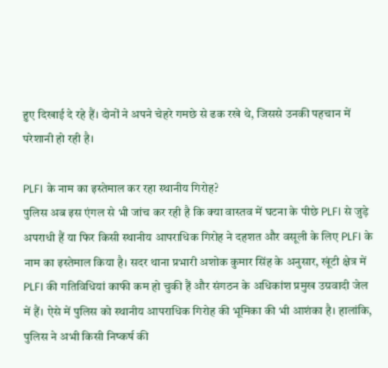हुए दिखाई दे रहे हैं। दोनों ने अपने चेहरे गमछे से ढक रखे थे, जिससे उनकी पहचान में परेशानी हो रही है।

PLFI के नाम का इस्तेमाल कर रहा स्थानीय गिरोह?
पुलिस अब इस एंगल से भी जांच कर रही है कि क्या वास्तव में घटना के पीछे PLFI से जुड़े अपराधी हैं या फिर किसी स्थानीय आपराधिक गिरोह ने दहशत और वसूली के लिए PLFI के नाम का इस्तेमाल किया है। सदर थाना प्रभारी अशोक कुमार सिंह के अनुसार, खूंटी क्षेत्र में PLFI की गतिविधियां काफी कम हो चुकी हैं और संगठन के अधिकांश प्रमुख उग्रवादी जेल में हैं। ऐसे में पुलिस को स्थानीय आपराधिक गिरोह की भूमिका की भी आशंका है। हालांकि, पुलिस ने अभी किसी निष्कर्ष की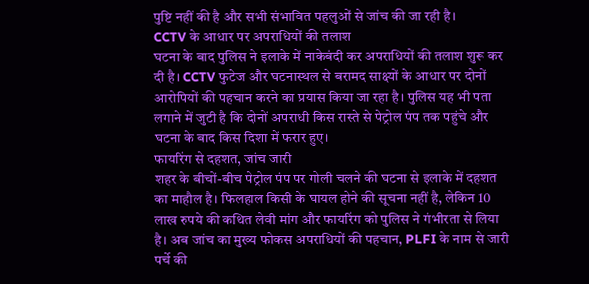पुष्टि नहीं की है और सभी संभावित पहलुओं से जांच की जा रही है।
CCTV के आधार पर अपराधियों की तलाश
घटना के बाद पुलिस ने इलाके में नाकेबंदी कर अपराधियों की तलाश शुरू कर दी है। CCTV फुटेज और घटनास्थल से बरामद साक्ष्यों के आधार पर दोनों आरोपियों की पहचान करने का प्रयास किया जा रहा है। पुलिस यह भी पता लगाने में जुटी है कि दोनों अपराधी किस रास्ते से पेट्रोल पंप तक पहुंचे और घटना के बाद किस दिशा में फरार हुए।
फायरिंग से दहशत, जांच जारी
शहर के बीचों-बीच पेट्रोल पंप पर गोली चलने की घटना से इलाके में दहशत का माहौल है। फिलहाल किसी के घायल होने की सूचना नहीं है, लेकिन 10 लाख रुपये की कथित लेवी मांग और फायरिंग को पुलिस ने गंभीरता से लिया है। अब जांच का मुख्य फोकस अपराधियों की पहचान, PLFI के नाम से जारी पर्चे की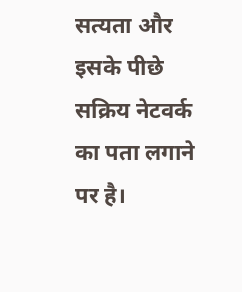सत्यता और इसके पीछे सक्रिय नेटवर्क का पता लगाने पर है।